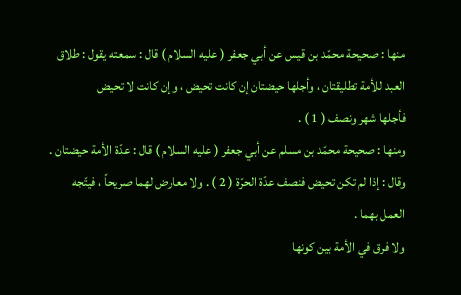منها : صحيحة محمّد بن قيس عن أبي جعفر ( عليه السلام ) قال : سمعته يقول : طلاق
العبد للأمة تطليقتان ، وأجلها حيضتان إن كانت تحيض ، وإن كانت لا تحيض
فأجلها شهر ونصف ( 1 ) .
ومنها : صحيحة محمّد بن مسلم عن أبي جعفر ( عليه السلام ) قال : عدّة الأمة حيضتان .
وقال : إذا لم تكن تحيض فنصف عدّة الحرّة ( 2 ) . ولا معارض لهما صريحاً ، فيتّجه
العمل بهما .
ولا فرق في الأمة بين كونها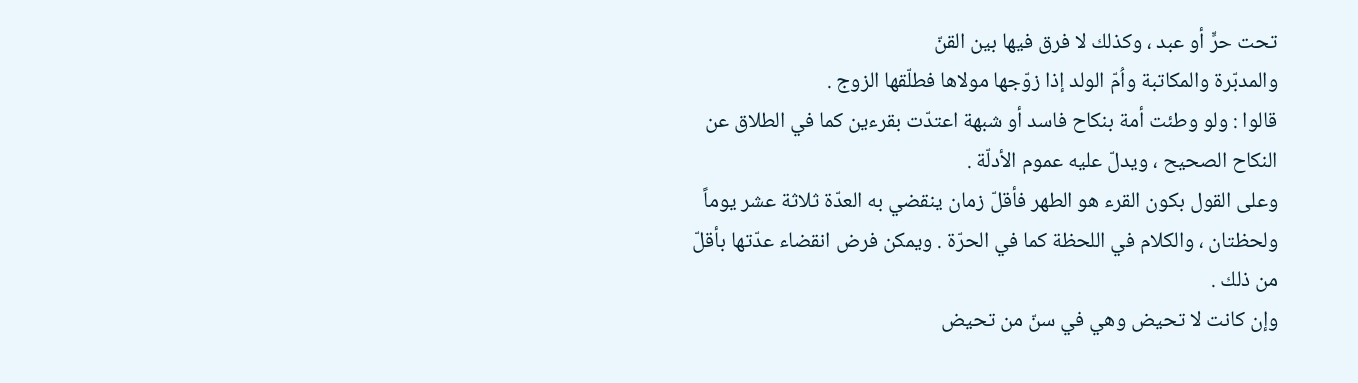تحت حرٍّ أو عبد ، وكذلك لا فرق فيها بين القنّ
والمدبّرة والمكاتبة واُمّ الولد إذا زوّجها مولاها فطلّقها الزوج .
قالوا : ولو وطئت أمة بنكاح فاسد أو شبهة اعتدّت بقرءين كما في الطلاق عن
النكاح الصحيح ، ويدلّ عليه عموم الأدلّة .
وعلى القول بكون القرء هو الطهر فأقلّ زمان ينقضي به العدّة ثلاثة عشر يوماً
ولحظتان ، والكلام في اللحظة كما في الحرّة . ويمكن فرض انقضاء عدّتها بأقلّ
من ذلك .
وإن كانت لا تحيض وهي في سنّ من تحيض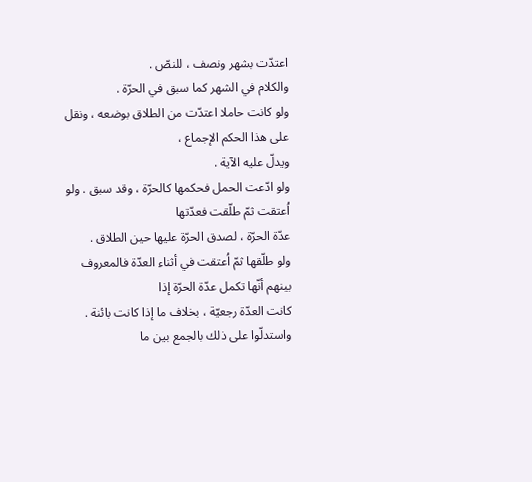اعتدّت بشهر ونصف ، للنصّ .
والكلام في الشهر كما سبق في الحرّة .
ولو كانت حاملا اعتدّت من الطلاق بوضعه ، ونقل على هذا الحكم الإجماع ،
ويدلّ عليه الآية .
ولو ادّعت الحمل فحكمها كالحرّة ، وقد سبق . ولو اُعتقت ثمّ طلّقت فعدّتها
عدّة الحرّة ، لصدق الحرّة عليها حين الطلاق .
ولو طلّقها ثمّ اُعتقت في أثناء العدّة فالمعروف بينهم أنّها تكمل عدّة الحرّة إذا
كانت العدّة رجعيّة ، بخلاف ما إذا كانت بائنة . واستدلّوا على ذلك بالجمع بين ما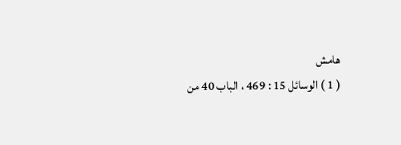هامش
( 1 ) الوسائل 15 : 469 ، الباب 40 من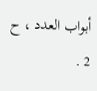أبواب العدد ، ح 2 .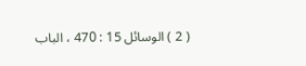( 2 ) الوسائل 15 : 470 ، الباب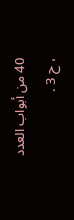40 من أبواب العدد ، ح 3 .